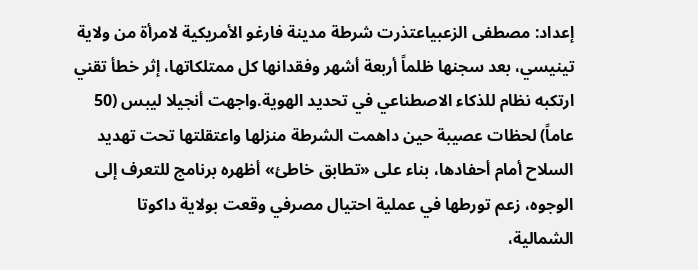إعداد: مصطفى الزعبياعتذرت شرطة مدينة فارغو الأمريكية لامرأة من ولاية تينيسي، بعد سجنها ظلماً أربعة أشهر وفقدانها كل ممتلكاتها، إثر خطأ تقني ارتكبه نظام للذكاء الاصطناعي في تحديد الهوية.واجهت أنجيلا ليبس (50 عاماً) لحظات عصيبة حين داهمت الشرطة منزلها واعتقلتها تحت تهديد السلاح أمام أحفادها، بناء على «تطابق خاطئ» أظهره برنامج للتعرف إلى الوجوه، زعم تورطها في عملية احتيال مصرفي وقعت بولاية داكوتا الشمالية،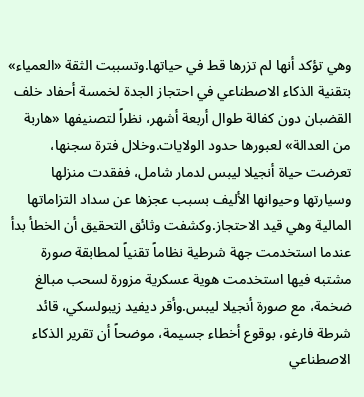وهي تؤكد أنها لم تزرها قط في حياتها.وتسببت الثقة «العمياء» بتقنية الذكاء الاصطناعي في احتجاز الجدة لخمسة أحفاد خلف القضبان دون كفالة طوال أربعة أشهر، نظراً لتصنيفها «هاربة من العدالة» لعبورها حدود الولايات.وخلال فترة سجنها، تعرضت حياة أنجيلا ليبس لدمار شامل، ففقدت منزلها وسيارتها وحيوانها الأليف بسبب عجزها عن سداد التزاماتها المالية وهي قيد الاحتجاز.وكشفت وثائق التحقيق أن الخطأ بدأ عندما استخدمت جهة شرطية نظاماً تقنياً لمطابقة صورة مشتبه فيها استخدمت هوية عسكرية مزورة لسحب مبالغ ضخمة، مع صورة أنجيلا ليبس.وأقر ديفيد زيبولسكي، قائد شرطة فارغو، بوقوع أخطاء جسيمة، موضحاً أن تقرير الذكاء الاصطناعي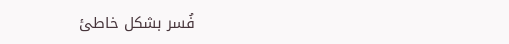فُسر بشكل خاطئ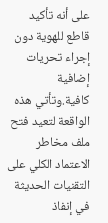على أنه تأكيد قاطع للهوية دون إجراء تحريات إضافية كافية.وتأتي هذه الواقعة لتعيد فتح ملف مخاطر الاعتماد الكلي على التقنيات الحديثة في إنفاذ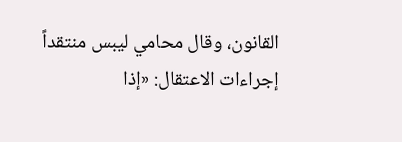القانون، وقال محامي ليبس منتقداً إجراءات الاعتقال: «إذا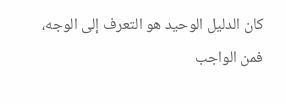كان الدليل الوحيد هو التعرف إلى الوجه، فمن الواجب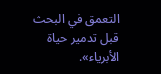التعمق في البحث قبل تدمير حياة الأبرياء».